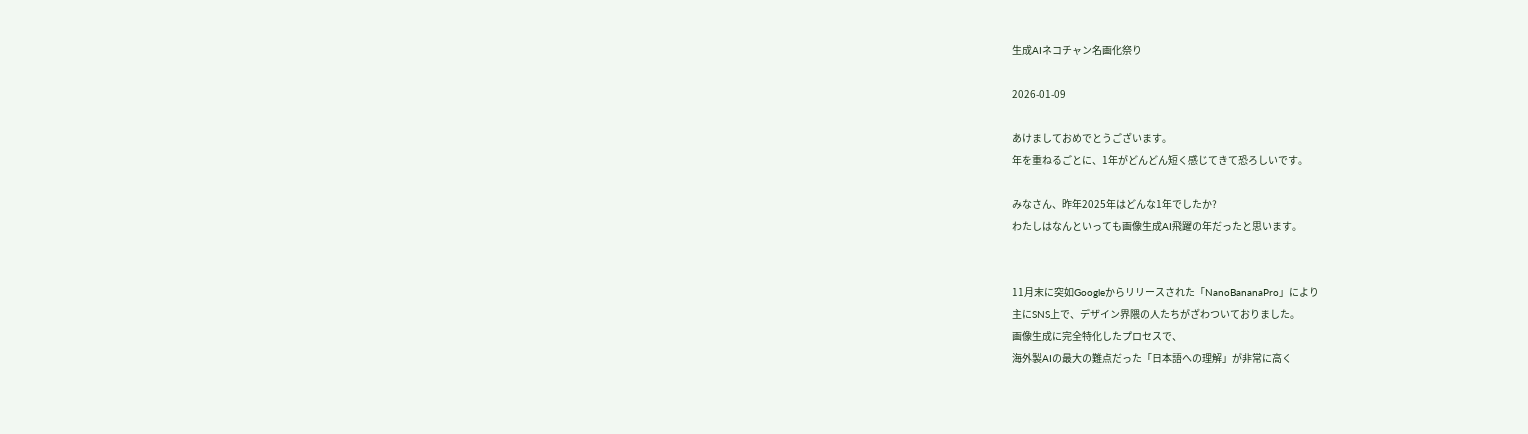生成AIネコチャン名画化祭り

2026-01-09

あけましておめでとうございます。
年を重ねるごとに、1年がどんどん短く感じてきて恐ろしいです。

みなさん、昨年2025年はどんな1年でしたか?
わたしはなんといっても画像生成AI飛躍の年だったと思います。


11月末に突如Googleからリリースされた「NanoBananaPro」により
主にSNS上で、デザイン界隈の人たちがざわついておりました。
画像生成に完全特化したプロセスで、
海外製AIの最大の難点だった「日本語への理解」が非常に高く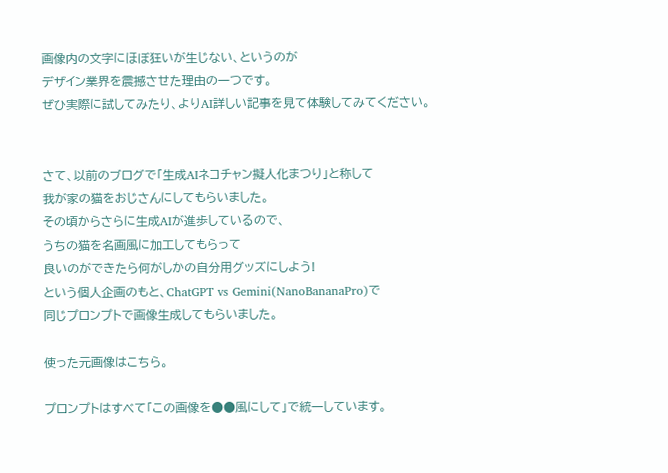画像内の文字にほぼ狂いが生じない、というのが
デザイン業界を震撼させた理由の一つです。
ぜひ実際に試してみたり、よりAI詳しい記事を見て体験してみてください。


さて、以前のブログで「生成AIネコチャン擬人化まつり」と称して
我が家の猫をおじさんにしてもらいました。
その頃からさらに生成AIが進歩しているので、
うちの猫を名画風に加工してもらって
良いのができたら何がしかの自分用グッズにしよう!
という個人企画のもと、ChatGPT vs Gemini(NanoBananaPro)で
同じプロンプトで画像生成してもらいました。

使った元画像はこちら。

プロンプトはすべて「この画像を●●風にして」で統一しています。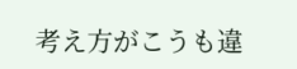考え方がこうも違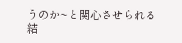うのか~と関心させられる結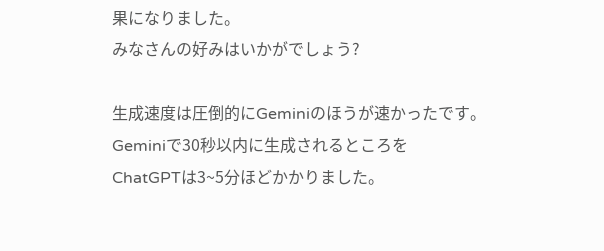果になりました。
みなさんの好みはいかがでしょう?

生成速度は圧倒的にGeminiのほうが速かったです。
Geminiで30秒以内に生成されるところを
ChatGPTは3~5分ほどかかりました。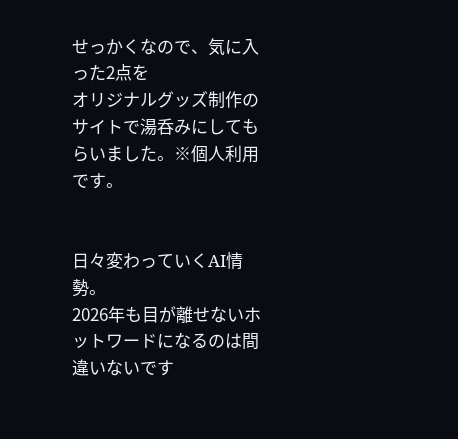せっかくなので、気に入った2点を
オリジナルグッズ制作のサイトで湯呑みにしてもらいました。※個人利用です。


日々変わっていくAI情勢。
2026年も目が離せないホットワードになるのは間違いないです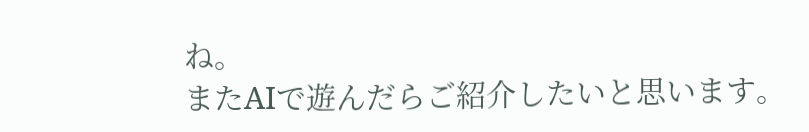ね。
またAIで遊んだらご紹介したいと思います。